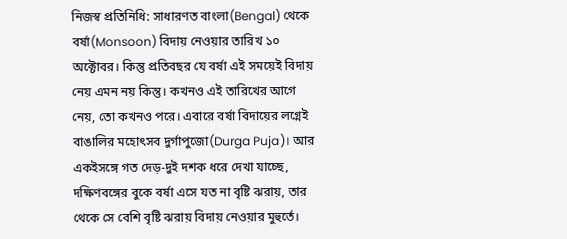নিজস্ব প্রতিনিধি: সাধারণত বাংলা(Bengal) থেকে বর্ষা(Monsoon) বিদায় নেওয়ার তারিখ ১০ অক্টোবর। কিন্তু প্রতিবছর যে বর্ষা এই সময়েই বিদায় নেয় এমন নয় কিন্তু। কখনও এই তারিখের আগে নেয়, তো কখনও পরে। এবারে বর্ষা বিদায়ের লগ্নেই বাঙালির মহোৎসব দুর্গাপুজো(Durga Puja)। আর একইসঙ্গে গত দেড়-দুই দশক ধরে দেখা যাচ্ছে, দক্ষিণবঙ্গের বুকে বর্ষা এসে যত না বৃষ্টি ঝরায়, তার থেকে সে বেশি বৃষ্টি ঝরায় বিদায় নেওয়ার মুহুর্তে।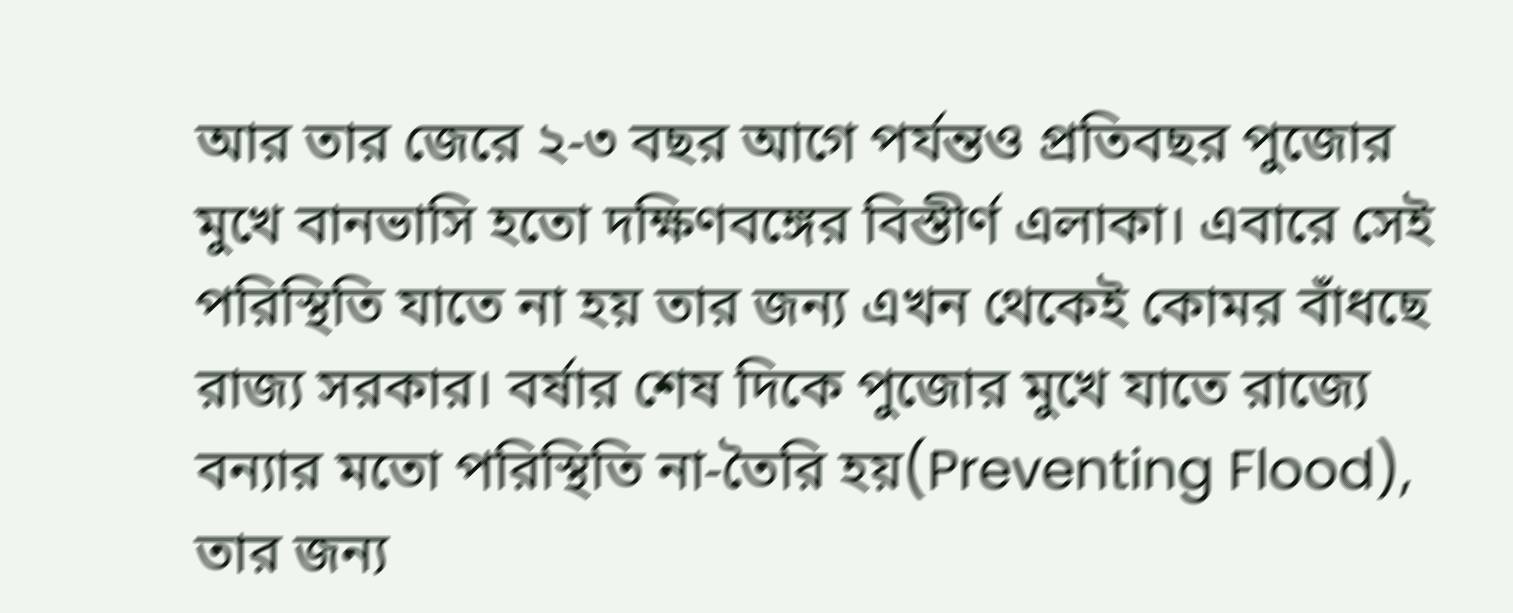আর তার জেরে ২-৩ বছর আগে পর্যন্তও প্রতিবছর পুজোর মুখে বানভাসি হতো দক্ষিণবঙ্গের বিস্তীর্ণ এলাকা। এবারে সেই পরিস্থিতি যাতে না হয় তার জন্য এখন থেকেই কোমর বাঁধছে রাজ্য সরকার। বর্ষার শেষ দিকে পুজোর মুখে যাতে রাজ্যে বন্যার মতো পরিস্থিতি না-তৈরি হয়(Preventing Flood), তার জন্য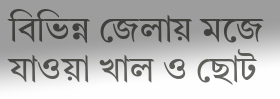বিভিন্ন জেলায় মজে যাওয়া খাল ও ছোট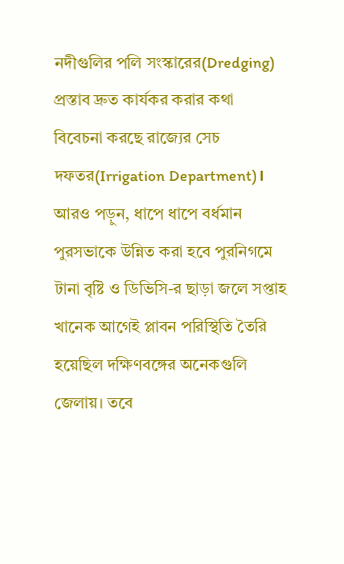নদীগুলির পলি সংস্কারের(Dredging) প্রস্তাব দ্রুত কার্যকর করার কথা বিবেচনা করছে রাজ্যের সেচ দফতর(Irrigation Department)।
আরও পড়ুন, ধাপে ধাপে বর্ধমান পুরসভাকে উন্নিত করা হবে পুরনিগমে
টানা বৃষ্টি ও ডিভিসি-র ছাড়া জলে সপ্তাহ খানেক আগেই প্লাবন পরিস্থিতি তৈরি হয়েছিল দক্ষিণবঙ্গের অনেকগুলি জেলায়। তবে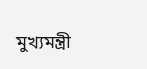মুখ্যমন্ত্রী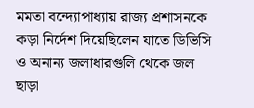মমতা বন্দ্যোপাধ্যায় রাজ্য প্রশাসনকে কড়া নির্দেশ দিয়েছিলেন যাতে ডিভিসি ও অনান্য জলাধারগুলি থেকে জল ছাড়া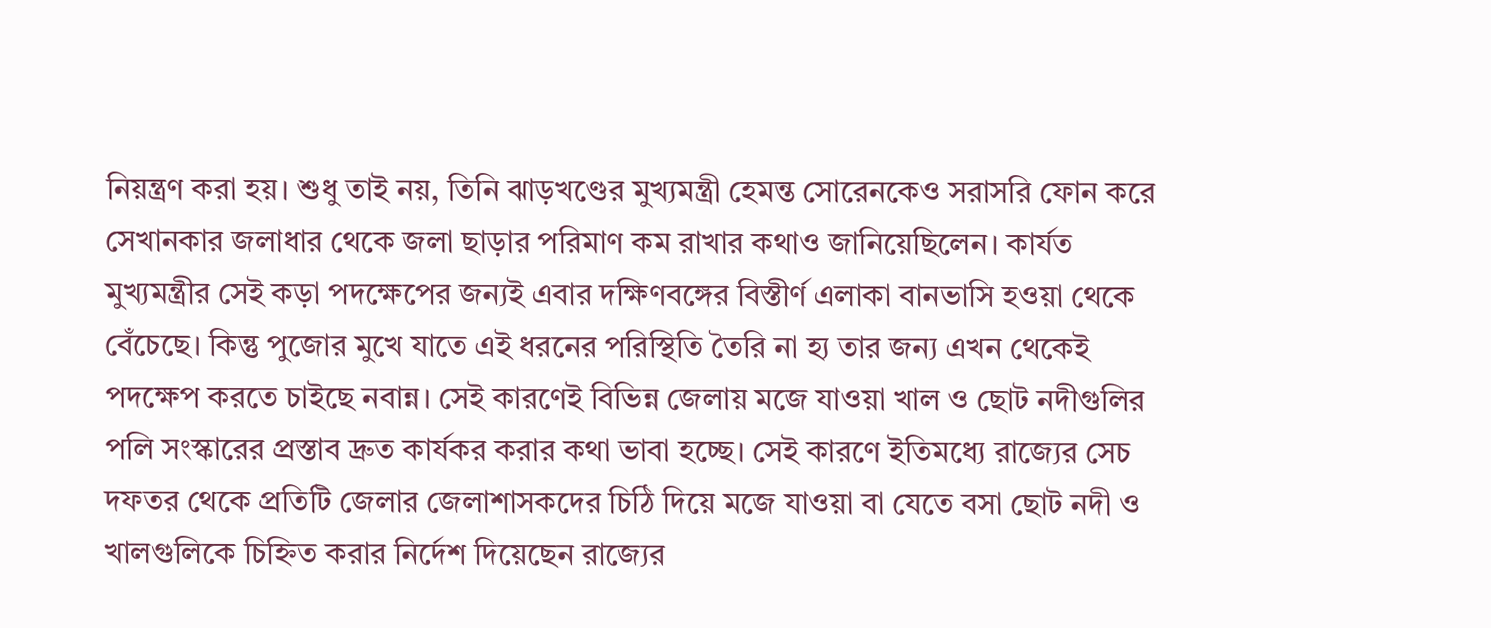নিয়ন্ত্রণ করা হয়। শুধু তাই নয়, তিনি ঝাড়খণ্ডের মুখ্যমন্ত্রী হেমন্ত সোরেনকেও সরাসরি ফোন করে সেখানকার জলাধার থেকে জলা ছাড়ার পরিমাণ কম রাখার কথাও জানিয়েছিলেন। কার্যত মুখ্যমন্ত্রীর সেই কড়া পদক্ষেপের জন্যই এবার দক্ষিণবঙ্গের বিস্তীর্ণ এলাকা বানভাসি হওয়া থেকে বেঁচেছে। কিন্তু পুজোর মুখে যাতে এই ধরনের পরিস্থিতি তৈরি না হ্য তার জন্য এখন থেকেই পদক্ষেপ করতে চাইছে নবান্ন। সেই কারণেই বিভিন্ন জেলায় মজে যাওয়া খাল ও ছোট নদীগুলির পলি সংস্কারের প্রস্তাব দ্রুত কার্যকর করার কথা ভাবা হচ্ছে। সেই কারণে ইতিমধ্যে রাজ্যের সেচ দফতর থেকে প্রতিটি জেলার জেলাশাসকদের চিঠি দিয়ে মজে যাওয়া বা যেতে বসা ছোট নদী ও খালগুলিকে চিহ্নিত করার নির্দেশ দিয়েছেন রাজ্যের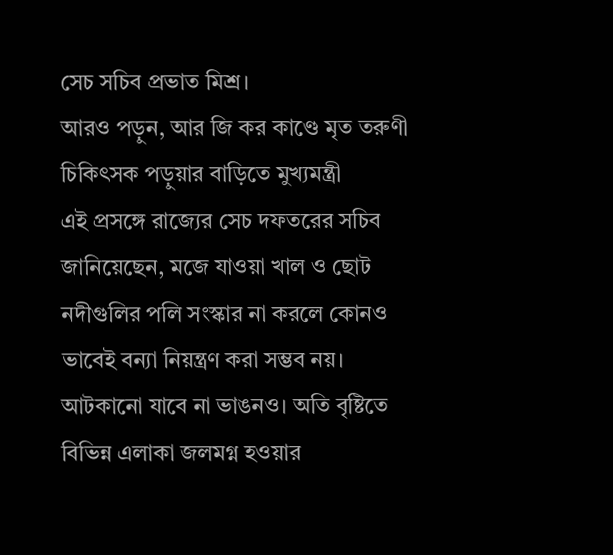সেচ সচিব প্রভাত মিশ্র।
আরও পড়ুন, আর জি কর কাণ্ডে মৃত তরুণী চিকিৎসক পড়ুয়ার বাড়িতে মুখ্যমন্ত্রী
এই প্রসঙ্গে রাজ্যের সেচ দফতরের সচিব জানিয়েছেন, মজে যাওয়া খাল ও ছোট নদীগুলির পলি সংস্কার না করলে কোনও ভাবেই বন্যা নিয়ন্ত্রণ করা সম্ভব নয়। আটকানো যাবে না ভাঙনও। অতি বৃষ্টিতে বিভিন্ন এলাকা জলমগ্ন হওয়ার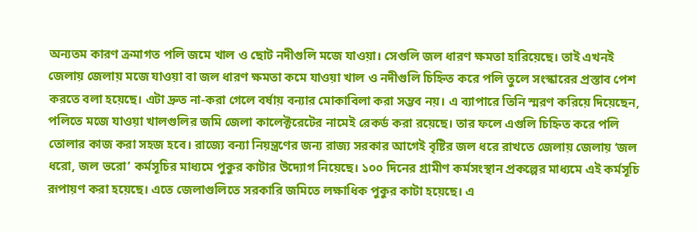অন্যতম কারণ ক্রমাগত পলি জমে খাল ও ছোট নদীগুলি মজে যাওয়া। সেগুলি জল ধারণ ক্ষমতা হারিয়েছে। তাই এখনই জেলায় জেলায় মজে যাওয়া বা জল ধারণ ক্ষমতা কমে যাওয়া খাল ও নদীগুলি চিহ্নিত করে পলি তুলে সংস্কারের প্রস্তাব পেশ করতে বলা হয়েছে। এটা দ্রুত না-করা গেলে বর্ষায় বন্যার মোকাবিলা করা সম্ভব নয়। এ ব্যাপারে তিনি স্মরণ করিয়ে দিয়েছেন, পলিতে মজে যাওয়া খালগুলির জমি জেলা কালেক্টরেটের নামেই রেকর্ড করা রয়েছে। তার ফলে এগুলি চিহ্নিত করে পলি তোলার কাজ করা সহজ হবে। রাজ্যে বন্যা নিয়ন্ত্রণের জন্য রাজ্য সরকার আগেই বৃষ্টির জল ধরে রাখতে জেলায় জেলায় ‘জল ধরো, জল ভরো’ কর্মসূচির মাধ্যমে পুকুর কাটার উদ্যোগ নিয়েছে। ১০০ দিনের গ্রামীণ কর্মসংস্থান প্রকল্পের মাধ্যমে এই কর্মসূচি রূপায়ণ করা হয়েছে। এতে জেলাগুলিতে সরকারি জমিতে লক্ষাধিক পুকুর কাটা হয়েছে। এ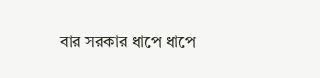বার সরকার ধাপে ধাপে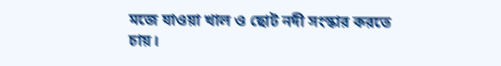মজে যাওয়া খাল ও ছোট নদী সংস্কার করতে চায়।